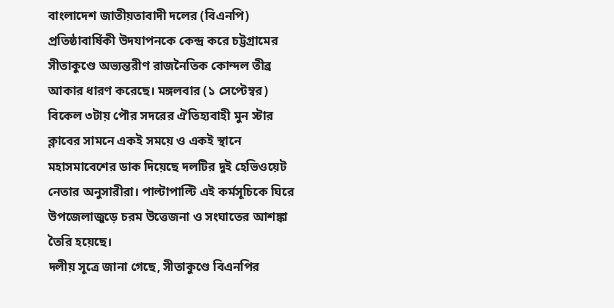বাংলাদেশ জাতীয়তাবাদী দলের (বিএনপি) প্রতিষ্ঠাবার্ষিকী উদযাপনকে কেন্দ্র করে চট্টগ্রামের সীতাকুণ্ডে অভ্যন্তরীণ রাজনৈতিক কোন্দল তীব্র আকার ধারণ করেছে। মঙ্গলবার (১ সেপ্টেম্বর) বিকেল ৩টায় পৌর সদরের ঐতিহ্যবাহী মুন স্টার ক্লাবের সামনে একই সময়ে ও একই স্থানে মহাসমাবেশের ডাক দিয়েছে দলটির দুই হেভিওয়েট নেতার অনুসারীরা। পাল্টাপাল্টি এই কর্মসূচিকে ঘিরে উপজেলাজুড়ে চরম উত্তেজনা ও সংঘাতের আশঙ্কা তৈরি হয়েছে।
দলীয় সূত্রে জানা গেছে, সীতাকুণ্ডে বিএনপির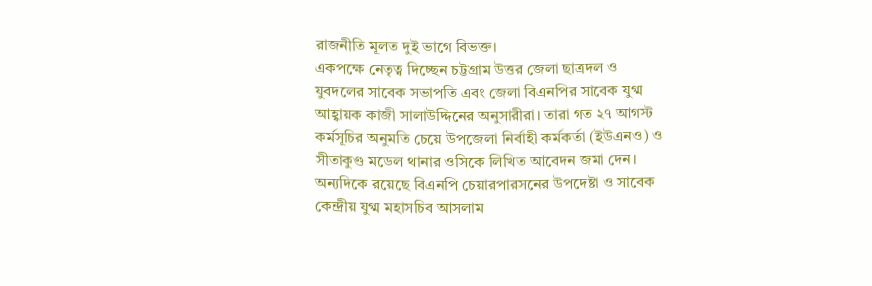রাজনীতি মূলত দুই ভাগে বিভক্ত।
একপক্ষে নেতৃত্ব দিচ্ছেন চট্টগ্রাম উত্তর জেলা ছাত্রদল ও যুবদলের সাবেক সভাপতি এবং জেলা বিএনপির সাবেক যুগ্ম আহ্বায়ক কাজী সালাউদ্দিনের অনুসারীরা। তারা গত ২৭ আগস্ট কর্মসূচির অনুমতি চেয়ে উপজেলা নির্বাহী কর্মকর্তা (ইউএনও) ও সীতাকুণ্ড মডেল থানার ওসিকে লিখিত আবেদন জমা দেন।
অন্যদিকে রয়েছে বিএনপি চেয়ারপারসনের উপদেষ্টা ও সাবেক কেন্দ্রীয় যুগ্ম মহাসচিব আসলাম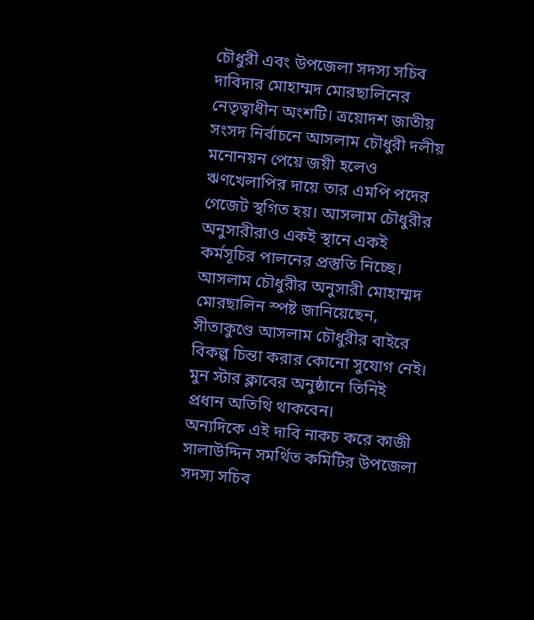চৌধুরী এবং উপজেলা সদস্য সচিব দাবিদার মোহাম্মদ মোরছালিনের নেতৃত্বাধীন অংশটি। ত্রয়োদশ জাতীয় সংসদ নির্বাচনে আসলাম চৌধুরী দলীয় মনোনয়ন পেয়ে জয়ী হলেও ঋণখেলাপির দায়ে তার এমপি পদের গেজেট স্থগিত হয়। আসলাম চৌধুরীর অনুসারীরাও একই স্থানে একই কর্মসূচির পালনের প্রস্তুতি নিচ্ছে।
আসলাম চৌধুরীর অনুসারী মোহাম্মদ মোরছালিন স্পষ্ট জানিয়েছেন, সীতাকুণ্ডে আসলাম চৌধুরীর বাইরে বিকল্প চিন্তা করার কোনো সুযোগ নেই। মুন স্টার ক্লাবের অনুষ্ঠানে তিনিই প্রধান অতিথি থাকবেন।
অন্যদিকে এই দাবি নাকচ করে কাজী সালাউদ্দিন সমর্থিত কমিটির উপজেলা সদস্য সচিব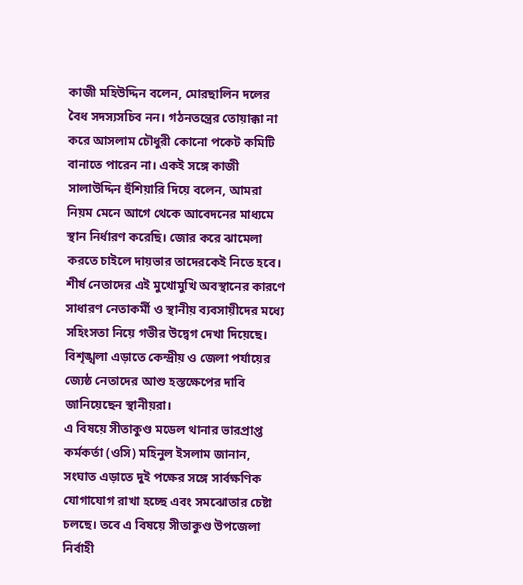কাজী মহিউদ্দিন বলেন, মোরছালিন দলের বৈধ সদস্যসচিব নন। গঠনতন্ত্রের তোয়াক্কা না করে আসলাম চৌধুরী কোনো পকেট কমিটি বানাতে পারেন না। একই সঙ্গে কাজী সালাউদ্দিন হুঁশিয়ারি দিয়ে বলেন, আমরা নিয়ম মেনে আগে থেকে আবেদনের মাধ্যমে স্থান নির্ধারণ করেছি। জোর করে ঝামেলা করতে চাইলে দায়ভার তাদেরকেই নিতে হবে।
শীর্ষ নেতাদের এই মুখোমুখি অবস্থানের কারণে সাধারণ নেতাকর্মী ও স্থানীয় ব্যবসায়ীদের মধ্যে সহিংসতা নিয়ে গভীর উদ্বেগ দেখা দিয়েছে। বিশৃঙ্খলা এড়াতে কেন্দ্রীয় ও জেলা পর্যায়ের জ্যেষ্ঠ নেতাদের আশু হস্তক্ষেপের দাবি জানিয়েছেন স্থানীয়রা।
এ বিষয়ে সীতাকুণ্ড মডেল থানার ভারপ্রাপ্ত কর্মকর্তা (ওসি) মহিনুল ইসলাম জানান, সংঘাত এড়াতে দুই পক্ষের সঙ্গে সার্বক্ষণিক যোগাযোগ রাখা হচ্ছে এবং সমঝোতার চেষ্টা চলছে। তবে এ বিষয়ে সীতাকুণ্ড উপজেলা নির্বাহী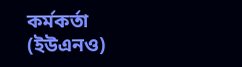কর্মকর্তা (ইউএনও)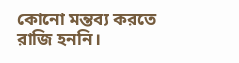কোনো মন্তব্য করতে রাজি হননি।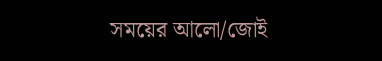সময়ের আলো/জোই